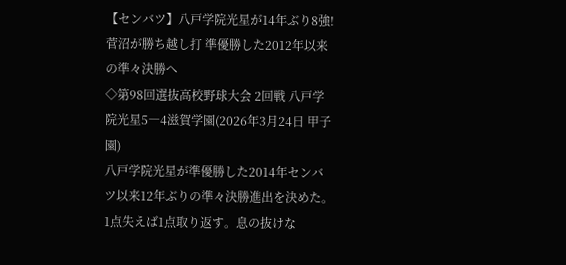【センバツ】八戸学院光星が14年ぶり8強! 菅沼が勝ち越し打 準優勝した2012年以来の準々決勝へ
◇第98回選抜高校野球大会 2回戦 八戸学院光星5―4滋賀学園(2026年3月24日 甲子園)
八戸学院光星が準優勝した2014年センバツ以来12年ぶりの準々決勝進出を決めた。
1点失えば1点取り返す。息の抜けな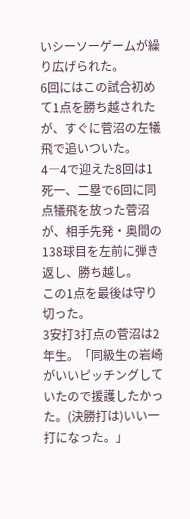いシーソーゲームが繰り広げられた。
6回にはこの試合初めて1点を勝ち越されたが、すぐに菅沼の左犠飛で追いついた。
4―4で迎えた8回は1死一、二塁で6回に同点犠飛を放った菅沼が、相手先発・奥間の138球目を左前に弾き返し、勝ち越し。
この1点を最後は守り切った。
3安打3打点の菅沼は2年生。「同級生の岩崎がいいピッチングしていたので援護したかった。(決勝打は)いい一打になった。」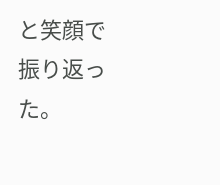と笑顔で振り返った。